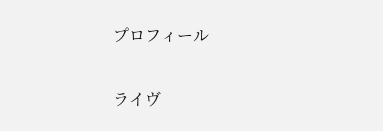プロフィール

ライヴ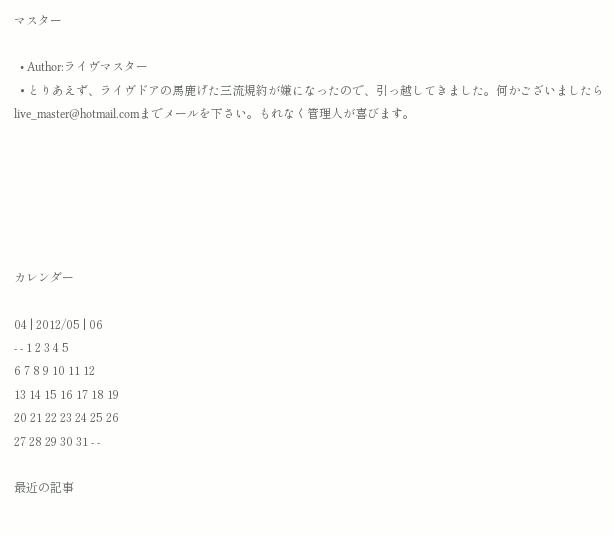マスター

  • Author:ライヴマスター
  • とりあえず、ライヴドアの馬鹿げた三流規約が嫌になったので、引っ越してきました。何かございましたらlive_master@hotmail.comまでメールを下さい。もれなく管理人が喜びます。






カレンダー

04 | 2012/05 | 06
- - 1 2 3 4 5
6 7 8 9 10 11 12
13 14 15 16 17 18 19
20 21 22 23 24 25 26
27 28 29 30 31 - -

最近の記事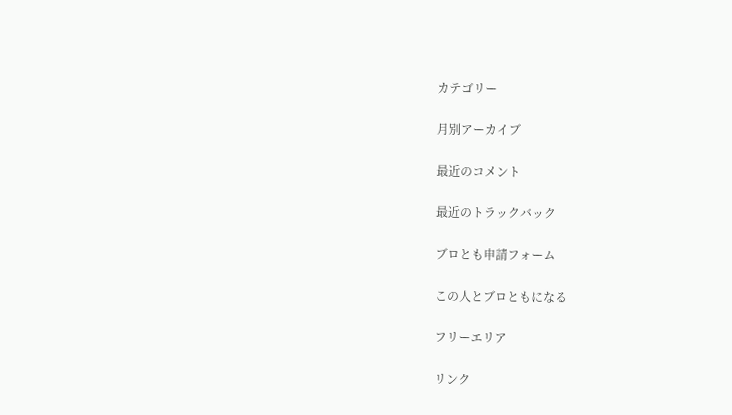カテゴリー

月別アーカイブ

最近のコメント

最近のトラックバック

ブロとも申請フォーム

この人とブロともになる

フリーエリア

リンク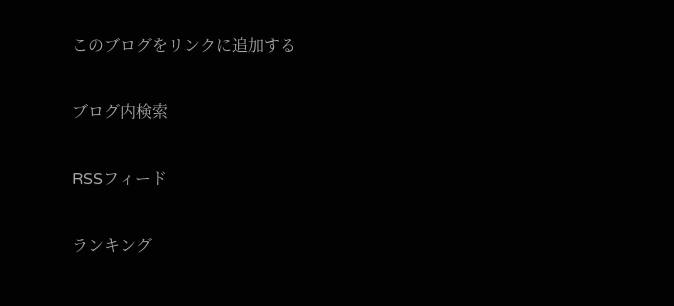このブログをリンクに追加する

ブログ内検索

RSSフィード

ランキング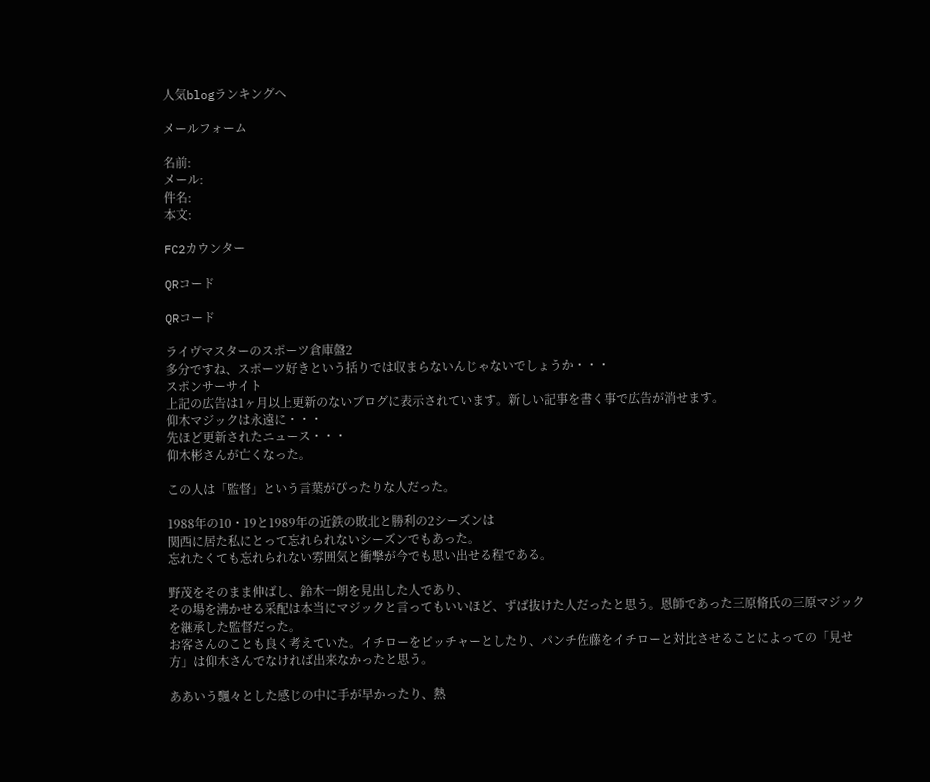人気blogランキングへ

メールフォーム

名前:
メール:
件名:
本文:

FC2カウンター

QRコード

QRコード

ライヴマスターのスポーツ倉庫盤2
多分ですね、スポーツ好きという括りでは収まらないんじゃないでしょうか・・・
スポンサーサイト
上記の広告は1ヶ月以上更新のないブログに表示されています。新しい記事を書く事で広告が消せます。
仰木マジックは永遠に・・・
先ほど更新されたニュース・・・
仰木彬さんが亡くなった。

この人は「監督」という言葉がぴったりな人だった。

1988年の10・19と1989年の近鉄の敗北と勝利の2シーズンは
関西に居た私にとって忘れられないシーズンでもあった。
忘れたくても忘れられない雰囲気と衝撃が今でも思い出せる程である。

野茂をそのまま伸ばし、鈴木一朗を見出した人であり、
その場を沸かせる采配は本当にマジックと言ってもいいほど、ずば抜けた人だったと思う。恩師であった三原脩氏の三原マジックを継承した監督だった。
お客さんのことも良く考えていた。イチローをピッチャーとしたり、パンチ佐藤をイチローと対比させることによっての「見せ方」は仰木さんでなければ出来なかったと思う。

ああいう飄々とした感じの中に手が早かったり、熱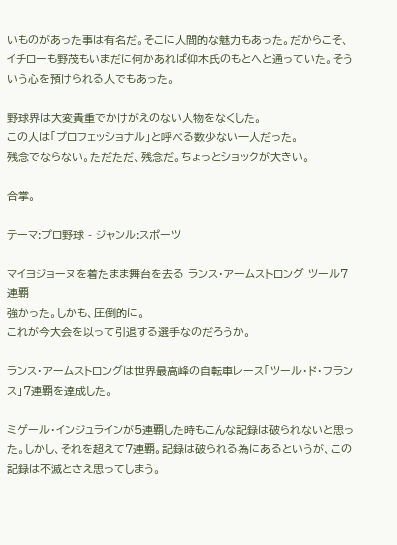いものがあった事は有名だ。そこに人間的な魅力もあった。だからこそ、イチローも野茂もいまだに何かあれば仰木氏のもとへと通っていた。そういう心を預けられる人でもあった。

野球界は大変貴重でかけがえのない人物をなくした。
この人は「プロフェッショナル」と呼べる数少ない一人だった。
残念でならない。ただただ、残念だ。ちょっとショックが大きい。

合掌。

テーマ:プロ野球 - ジャンル:スポーツ

マイヨジョーヌを着たまま舞台を去る ランス・アームストロング ツール7連覇
強かった。しかも、圧倒的に。
これが今大会を以って引退する選手なのだろうか。

ランス・アームストロングは世界最高峰の自転車レース「ツール・ド・フランス」7連覇を達成した。

ミゲール・インジュラインが5連覇した時もこんな記録は破られないと思った。しかし、それを超えて7連覇。記録は破られる為にあるというが、この記録は不滅とさえ思ってしまう。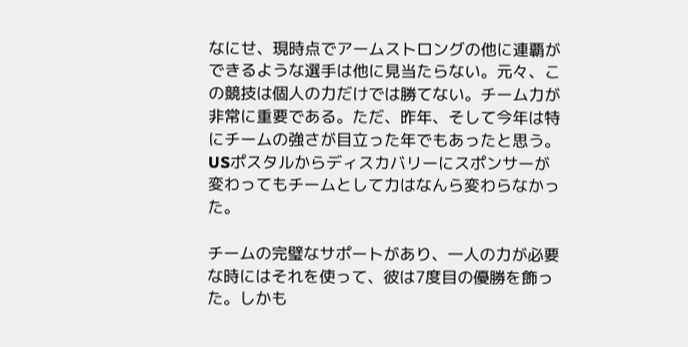なにせ、現時点でアームストロングの他に連覇ができるような選手は他に見当たらない。元々、この競技は個人の力だけでは勝てない。チーム力が非常に重要である。ただ、昨年、そして今年は特にチームの強さが目立った年でもあったと思う。USポスタルからディスカバリーにスポンサーが変わってもチームとして力はなんら変わらなかった。

チームの完璧なサポートがあり、一人の力が必要な時にはそれを使って、彼は7度目の優勝を飾った。しかも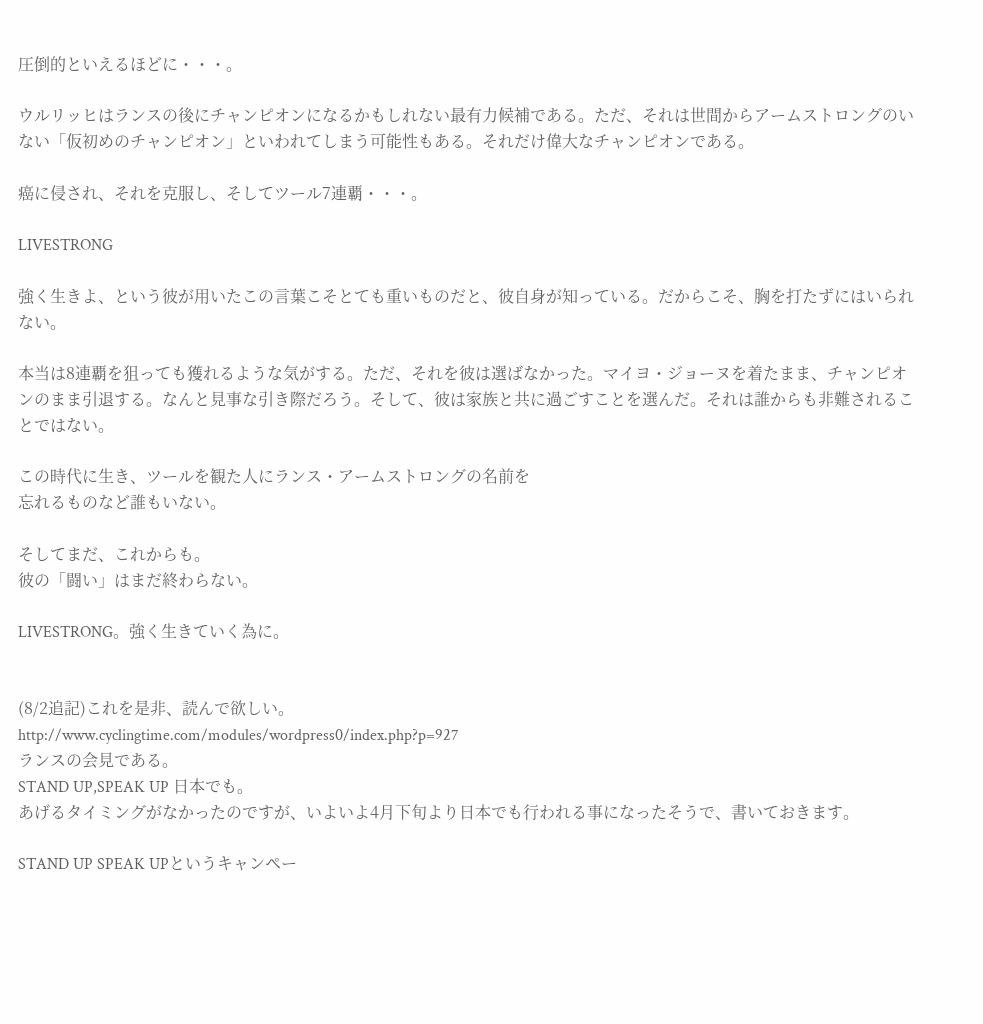圧倒的といえるほどに・・・。

ウルリッヒはランスの後にチャンピオンになるかもしれない最有力候補である。ただ、それは世間からアームストロングのいない「仮初めのチャンピオン」といわれてしまう可能性もある。それだけ偉大なチャンピオンである。

癌に侵され、それを克服し、そしてツール7連覇・・・。

LIVESTRONG

強く生きよ、という彼が用いたこの言葉こそとても重いものだと、彼自身が知っている。だからこそ、胸を打たずにはいられない。

本当は8連覇を狙っても獲れるような気がする。ただ、それを彼は選ばなかった。マイヨ・ジョーヌを着たまま、チャンピオンのまま引退する。なんと見事な引き際だろう。そして、彼は家族と共に過ごすことを選んだ。それは誰からも非難されることではない。

この時代に生き、ツールを観た人にランス・アームストロングの名前を
忘れるものなど誰もいない。

そしてまだ、これからも。
彼の「闘い」はまだ終わらない。

LIVESTRONG。強く生きていく為に。


(8/2追記)これを是非、読んで欲しい。
http://www.cyclingtime.com/modules/wordpress0/index.php?p=927
ランスの会見である。
STAND UP,SPEAK UP 日本でも。
あげるタイミングがなかったのですが、いよいよ4月下旬より日本でも行われる事になったそうで、書いておきます。

STAND UP SPEAK UPというキャンペー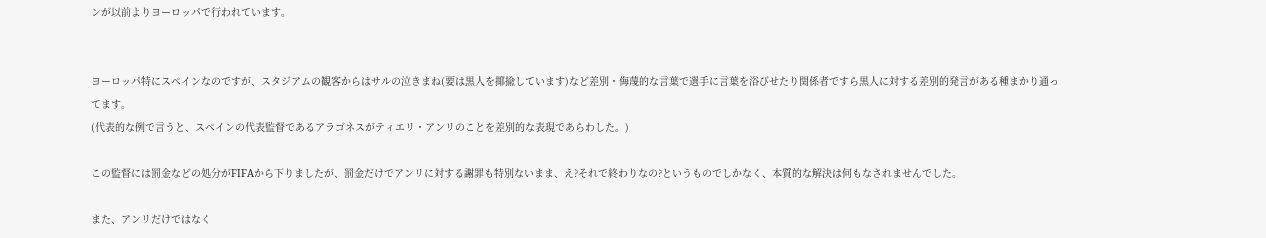ンが以前よりヨーロッパで行われています。


ヨーロッパ特にスペインなのですが、スタジアムの観客からはサルの泣きまね(要は黒人を揶揄しています)など差別・侮蔑的な言葉で選手に言葉を浴びせたり関係者ですら黒人に対する差別的発言がある種まかり通ってます。
(代表的な例で言うと、スペインの代表監督であるアラゴネスがティエリ・アンリのことを差別的な表現であらわした。)

この監督には罰金などの処分がFIFAから下りましたが、罰金だけでアンリに対する謝罪も特別ないまま、え?それで終わりなの?というものでしかなく、本質的な解決は何もなされませんでした。

また、アンリだけではなく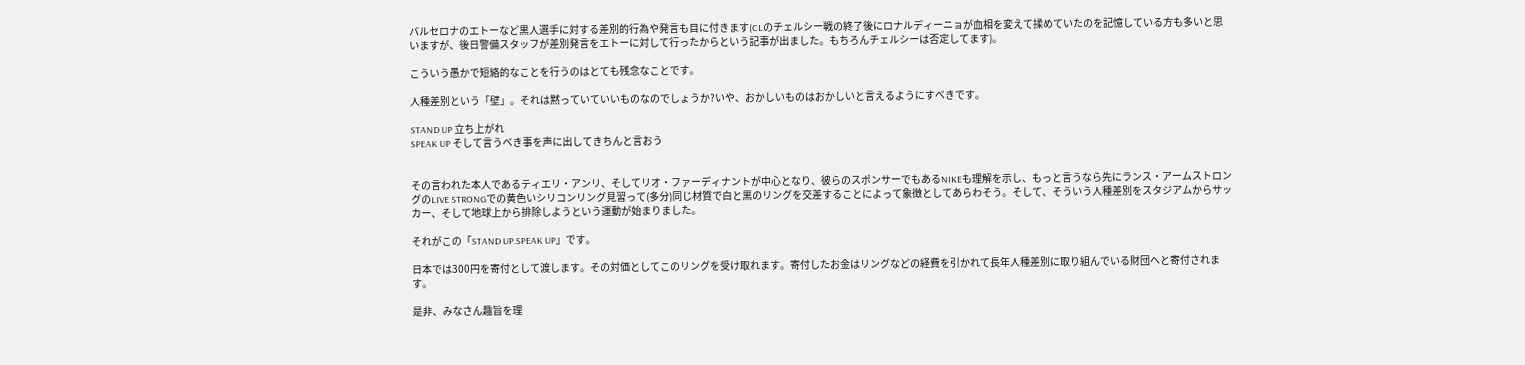バルセロナのエトーなど黒人選手に対する差別的行為や発言も目に付きます(CLのチェルシー戦の終了後にロナルディーニョが血相を変えて揉めていたのを記憶している方も多いと思いますが、後日警備スタッフが差別発言をエトーに対して行ったからという記事が出ました。もちろんチェルシーは否定してます)。

こういう愚かで短絡的なことを行うのはとても残念なことです。

人種差別という「壁」。それは黙っていていいものなのでしょうか?いや、おかしいものはおかしいと言えるようにすべきです。

STAND UP 立ち上がれ
SPEAK UP そして言うべき事を声に出してきちんと言おう


その言われた本人であるティエリ・アンリ、そしてリオ・ファーディナントが中心となり、彼らのスポンサーでもあるNIKEも理解を示し、もっと言うなら先にランス・アームストロングのLIVE STRONGでの黄色いシリコンリング見習って(多分)同じ材質で白と黒のリングを交差することによって象徴としてあらわそう。そして、そういう人種差別をスタジアムからサッカー、そして地球上から排除しようという運動が始まりました。

それがこの「STAND UP.SPEAK UP」です。

日本では300円を寄付として渡します。その対価としてこのリングを受け取れます。寄付したお金はリングなどの経費を引かれて長年人種差別に取り組んでいる財団へと寄付されます。

是非、みなさん趣旨を理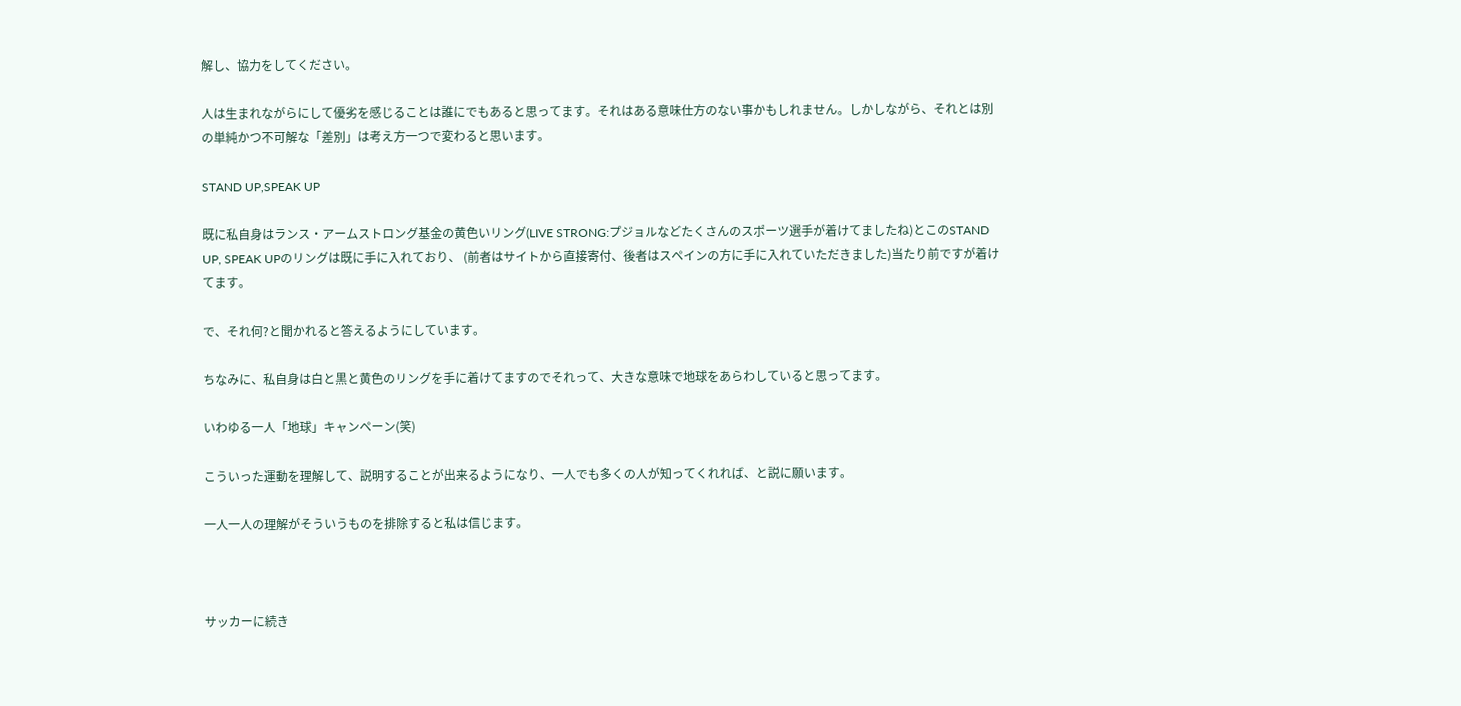解し、協力をしてください。

人は生まれながらにして優劣を感じることは誰にでもあると思ってます。それはある意味仕方のない事かもしれません。しかしながら、それとは別の単純かつ不可解な「差別」は考え方一つで変わると思います。

STAND UP,SPEAK UP

既に私自身はランス・アームストロング基金の黄色いリング(LIVE STRONG:プジョルなどたくさんのスポーツ選手が着けてましたね)とこのSTAND UP, SPEAK UPのリングは既に手に入れており、 (前者はサイトから直接寄付、後者はスペインの方に手に入れていただきました)当たり前ですが着けてます。

で、それ何?と聞かれると答えるようにしています。

ちなみに、私自身は白と黒と黄色のリングを手に着けてますのでそれって、大きな意味で地球をあらわしていると思ってます。

いわゆる一人「地球」キャンペーン(笑)

こういった運動を理解して、説明することが出来るようになり、一人でも多くの人が知ってくれれば、と説に願います。

一人一人の理解がそういうものを排除すると私は信じます。



サッカーに続き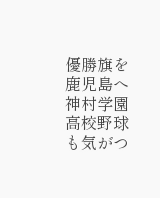優勝旗を鹿児島へ  神村学園
高校野球も気がつ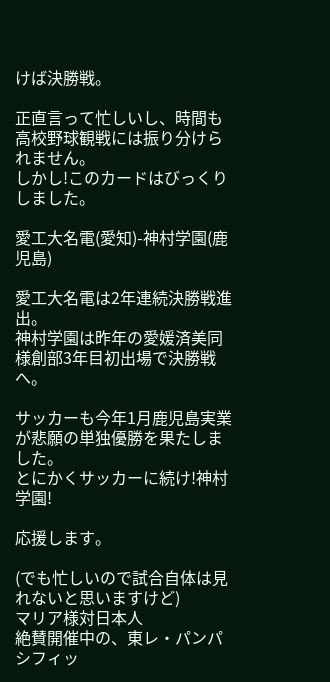けば決勝戦。

正直言って忙しいし、時間も高校野球観戦には振り分けられません。
しかし!このカードはびっくりしました。

愛工大名電(愛知)-神村学園(鹿児島)

愛工大名電は2年連続決勝戦進出。
神村学園は昨年の愛媛済美同様創部3年目初出場で決勝戦へ。

サッカーも今年1月鹿児島実業が悲願の単独優勝を果たしました。
とにかくサッカーに続け!神村学園!

応援します。

(でも忙しいので試合自体は見れないと思いますけど)
マリア様対日本人
絶賛開催中の、東レ・パンパシフィッ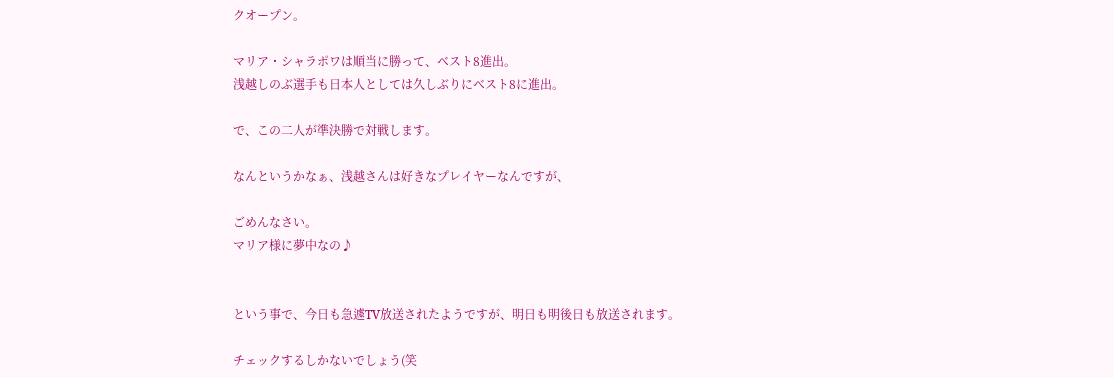クオープン。

マリア・シャラポワは順当に勝って、ベスト8進出。
浅越しのぶ選手も日本人としては久しぶりにベスト8に進出。

で、この二人が準決勝で対戦します。

なんというかなぁ、浅越さんは好きなプレイヤーなんですが、

ごめんなさい。
マリア様に夢中なの♪


という事で、今日も急遽TV放送されたようですが、明日も明後日も放送されます。

チェックするしかないでしょう(笑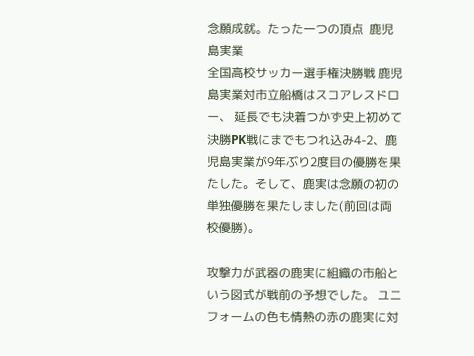念願成就。たった一つの頂点  鹿児島実業
全国高校サッカー選手権決勝戦 鹿児島実業対市立船橋はスコアレスドロー、 延長でも決着つかず史上初めて決勝PK戦にまでもつれ込み4-2、鹿児島実業が9年ぶり2度目の優勝を果たした。そして、鹿実は念願の初の単独優勝を果たしました(前回は両校優勝)。

攻撃力が武器の鹿実に組織の市船という図式が戦前の予想でした。 ユニフォームの色も情熱の赤の鹿実に対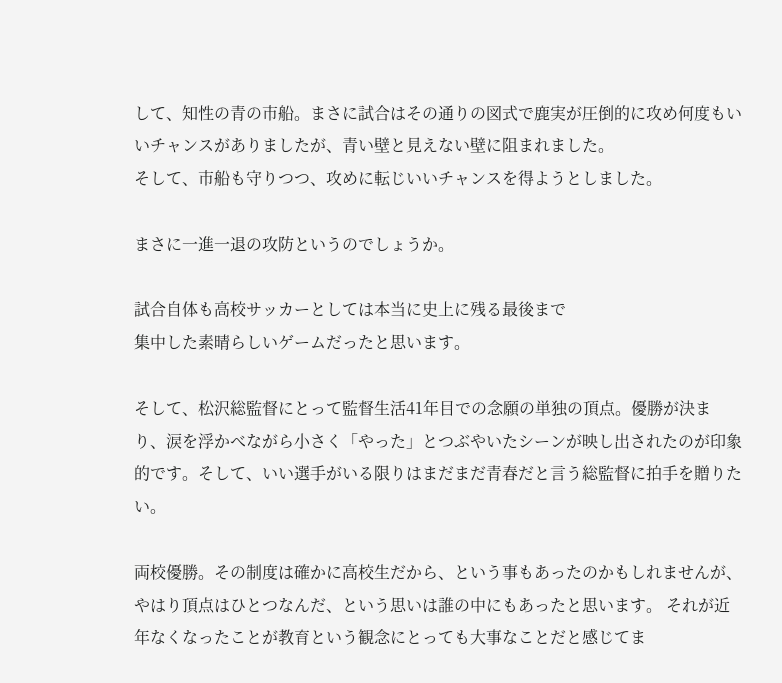して、知性の青の市船。まさに試合はその通りの図式で鹿実が圧倒的に攻め何度もいいチャンスがありましたが、青い壁と見えない壁に阻まれました。
そして、市船も守りつつ、攻めに転じいいチャンスを得ようとしました。

まさに一進一退の攻防というのでしょうか。

試合自体も高校サッカーとしては本当に史上に残る最後まで
集中した素晴らしいゲームだったと思います。

そして、松沢総監督にとって監督生活41年目での念願の単独の頂点。優勝が決まり、涙を浮かべながら小さく「やった」とつぶやいたシーンが映し出されたのが印象的です。そして、いい選手がいる限りはまだまだ青春だと言う総監督に拍手を贈りたい。

両校優勝。その制度は確かに高校生だから、という事もあったのかもしれませんが、やはり頂点はひとつなんだ、という思いは誰の中にもあったと思います。 それが近年なくなったことが教育という観念にとっても大事なことだと感じてま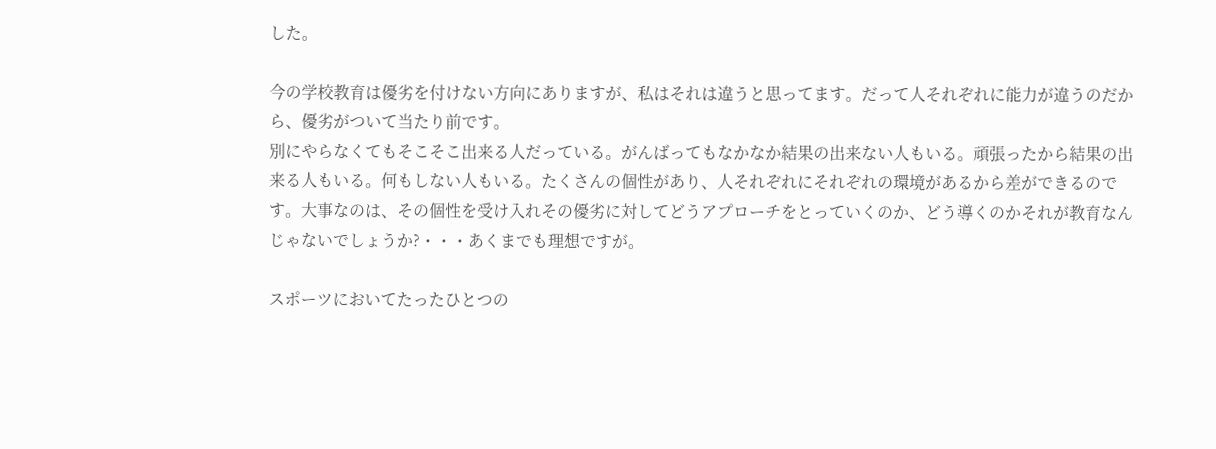した。

今の学校教育は優劣を付けない方向にありますが、私はそれは違うと思ってます。だって人それぞれに能力が違うのだから、優劣がついて当たり前です。
別にやらなくてもそこそこ出来る人だっている。がんばってもなかなか結果の出来ない人もいる。頑張ったから結果の出来る人もいる。何もしない人もいる。たくさんの個性があり、人それぞれにそれぞれの環境があるから差ができるのです。大事なのは、その個性を受け入れその優劣に対してどうアプローチをとっていくのか、どう導くのかそれが教育なんじゃないでしょうか?・・・あくまでも理想ですが。

スポーツにおいてたったひとつの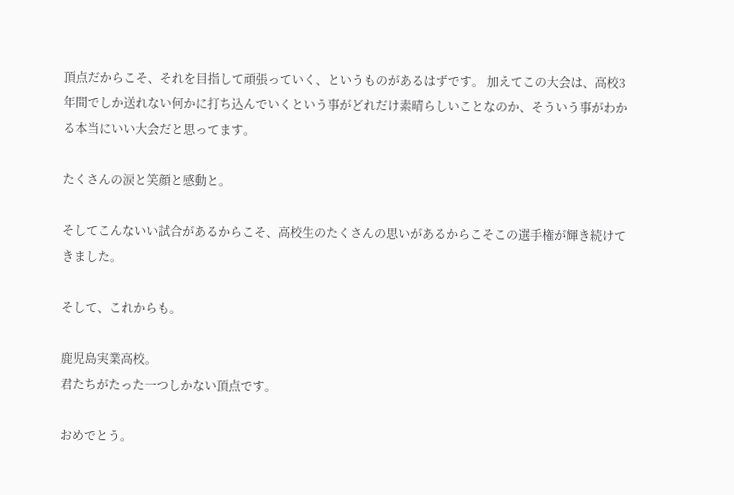頂点だからこそ、それを目指して頑張っていく、というものがあるはずです。 加えてこの大会は、高校3年間でしか送れない何かに打ち込んでいくという事がどれだけ素晴らしいことなのか、そういう事がわかる本当にいい大会だと思ってます。

たくさんの涙と笑顔と感動と。

そしてこんないい試合があるからこそ、高校生のたくさんの思いがあるからこそこの選手権が輝き続けてきました。

そして、これからも。

鹿児島実業高校。
君たちがたった一つしかない頂点です。

おめでとう。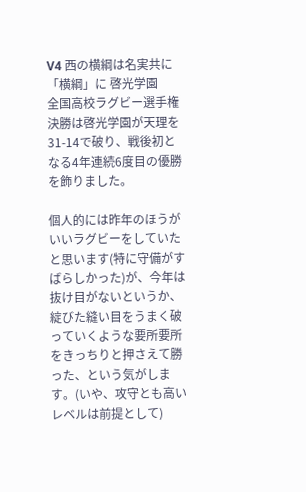V4 西の横綱は名実共に「横綱」に 啓光学園
全国高校ラグビー選手権 決勝は啓光学園が天理を31-14で破り、戦後初となる4年連続6度目の優勝を飾りました。

個人的には昨年のほうがいいラグビーをしていたと思います(特に守備がすばらしかった)が、今年は抜け目がないというか、綻びた縫い目をうまく破っていくような要所要所をきっちりと押さえて勝った、という気がします。(いや、攻守とも高いレベルは前提として)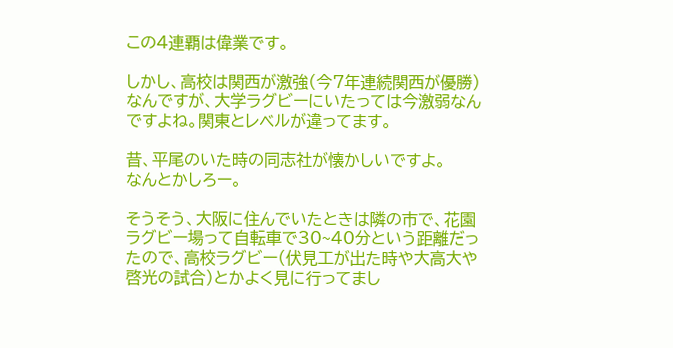この4連覇は偉業です。

しかし、高校は関西が激強(今7年連続関西が優勝)なんですが、大学ラグビーにいたっては今激弱なんですよね。関東とレベルが違ってます。

昔、平尾のいた時の同志社が懐かしいですよ。
なんとかしろー。

そうそう、大阪に住んでいたときは隣の市で、花園ラグビー場って自転車で30~40分という距離だったので、高校ラグビー(伏見工が出た時や大高大や啓光の試合)とかよく見に行ってまし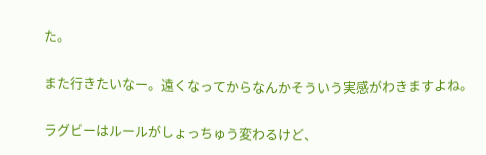た。

また行きたいなー。遠くなってからなんかそういう実感がわきますよね。

ラグビーはルールがしょっちゅう変わるけど、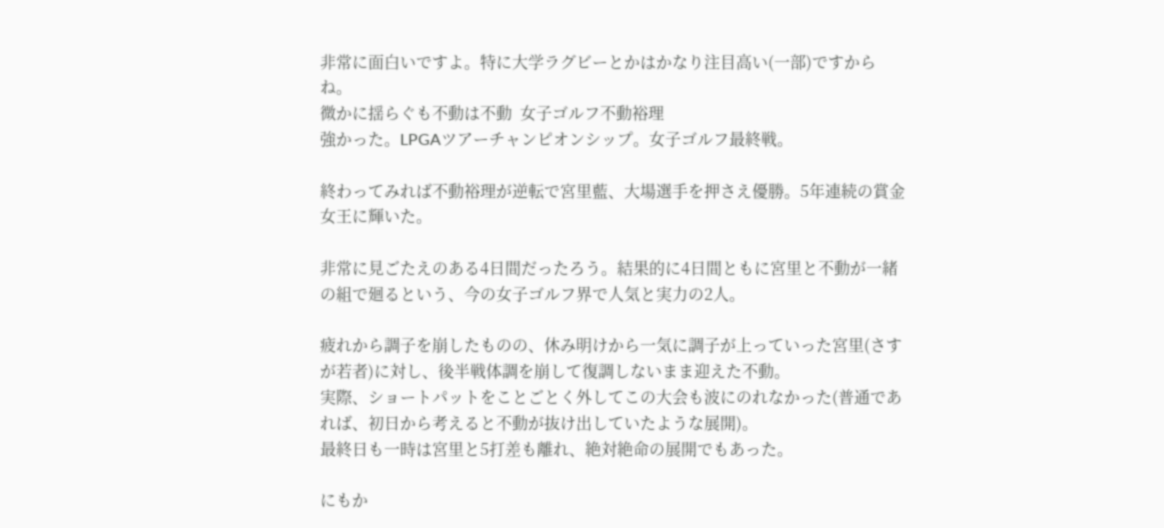非常に面白いですよ。特に大学ラグビーとかはかなり注目高い(一部)ですからね。
微かに揺らぐも不動は不動  女子ゴルフ不動裕理
強かった。LPGAツアーチャンピオンシップ。女子ゴルフ最終戦。

終わってみれば不動裕理が逆転で宮里藍、大場選手を押さえ優勝。5年連続の賞金女王に輝いた。

非常に見ごたえのある4日間だったろう。結果的に4日間ともに宮里と不動が一緒の組で廻るという、今の女子ゴルフ界で人気と実力の2人。

疲れから調子を崩したものの、休み明けから一気に調子が上っていった宮里(さすが若者)に対し、後半戦体調を崩して復調しないまま迎えた不動。
実際、ショートパットをことごとく外してこの大会も波にのれなかった(普通であれば、初日から考えると不動が抜け出していたような展開)。
最終日も一時は宮里と5打差も離れ、絶対絶命の展開でもあった。

にもか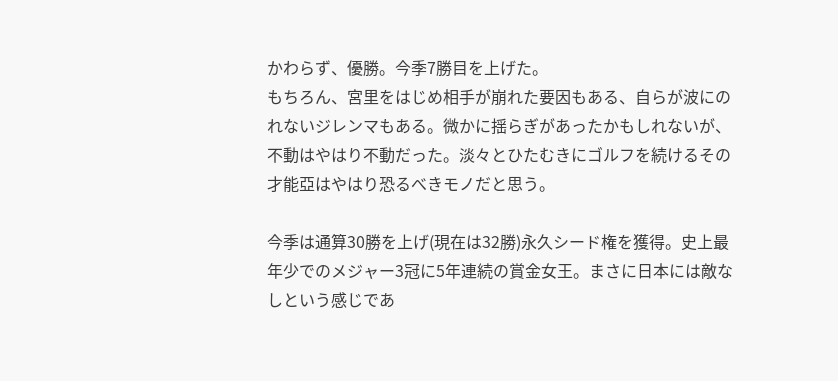かわらず、優勝。今季7勝目を上げた。
もちろん、宮里をはじめ相手が崩れた要因もある、自らが波にのれないジレンマもある。微かに揺らぎがあったかもしれないが、不動はやはり不動だった。淡々とひたむきにゴルフを続けるその才能亞はやはり恐るべきモノだと思う。

今季は通算30勝を上げ(現在は32勝)永久シード権を獲得。史上最年少でのメジャー3冠に5年連続の賞金女王。まさに日本には敵なしという感じであ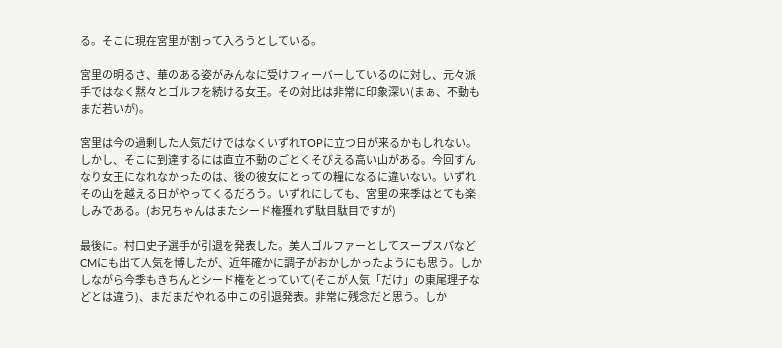る。そこに現在宮里が割って入ろうとしている。

宮里の明るさ、華のある姿がみんなに受けフィーバーしているのに対し、元々派手ではなく黙々とゴルフを続ける女王。その対比は非常に印象深い(まぁ、不動もまだ若いが)。

宮里は今の過剰した人気だけではなくいずれTOPに立つ日が来るかもしれない。しかし、そこに到達するには直立不動のごとくそびえる高い山がある。今回すんなり女王になれなかったのは、後の彼女にとっての糧になるに違いない。いずれその山を越える日がやってくるだろう。いずれにしても、宮里の来季はとても楽しみである。(お兄ちゃんはまたシード権獲れず駄目駄目ですが)

最後に。村口史子選手が引退を発表した。美人ゴルファーとしてスープスパなどCMにも出て人気を博したが、近年確かに調子がおかしかったようにも思う。しかしながら今季もきちんとシード権をとっていて(そこが人気「だけ」の東尾理子などとは違う)、まだまだやれる中この引退発表。非常に残念だと思う。しか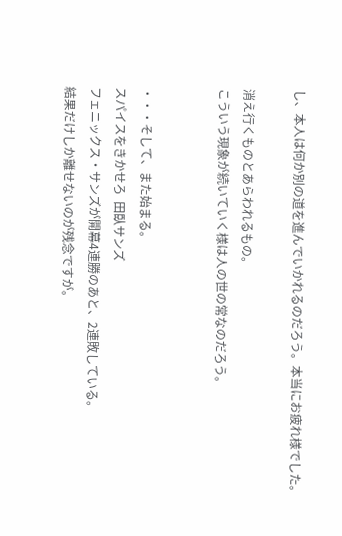し、本人は何か別の道を進んでいかれるのだろう。本当にお疲れ様でした。

消え行くものとあらわれるもの。
こういう現象が続いていく様は人の世の常なのだろう。


・・・そして、また始まる。
スパイスをきかせろ  田臥サンズ
フェニックス・サンズが開幕4連勝のあと、2連敗している。
結果だけしか離せないのが残念ですが。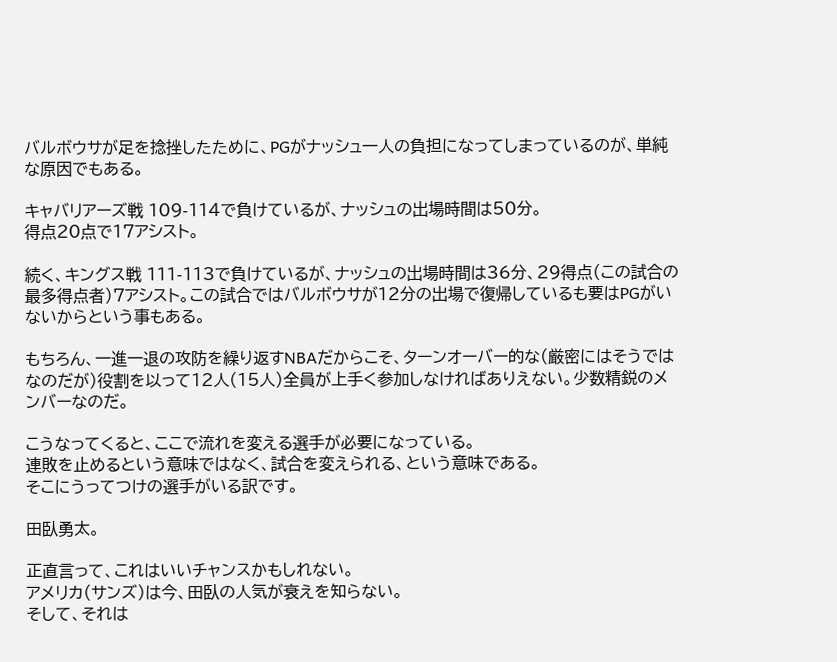バルボウサが足を捻挫したために、PGがナッシュ一人の負担になってしまっているのが、単純な原因でもある。

キャバリアーズ戦 109-114で負けているが、ナッシュの出場時間は50分。
得点20点で17アシスト。

続く、キングス戦 111-113で負けているが、ナッシュの出場時間は36分、29得点(この試合の最多得点者)7アシスト。この試合ではバルボウサが12分の出場で復帰しているも要はPGがいないからという事もある。

もちろん、一進一退の攻防を繰り返すNBAだからこそ、ターンオーバー的な(厳密にはそうではなのだが)役割を以って12人(15人)全員が上手く参加しなければありえない。少数精鋭のメンバーなのだ。

こうなってくると、ここで流れを変える選手が必要になっている。
連敗を止めるという意味ではなく、試合を変えられる、という意味である。
そこにうってつけの選手がいる訳です。

田臥勇太。

正直言って、これはいいチャンスかもしれない。
アメリカ(サンズ)は今、田臥の人気が衰えを知らない。
そして、それは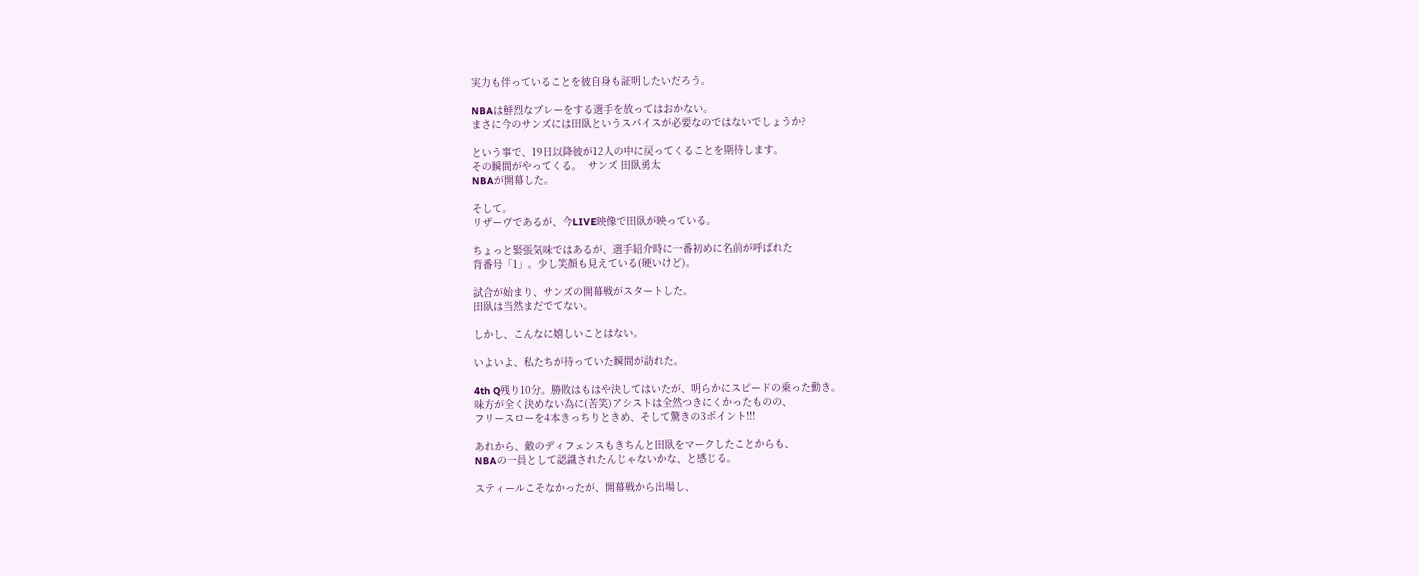実力も伴っていることを彼自身も証明したいだろう。

NBAは鮮烈なプレーをする選手を放ってはおかない。
まさに今のサンズには田臥というスパイスが必要なのではないでしょうか?

という事で、19日以降彼が12人の中に戻ってくることを期待します。
その瞬間がやってくる。  サンズ 田臥勇太
NBAが開幕した。

そして。
リザーヴであるが、今LIVE映像で田臥が映っている。

ちょっと緊張気味ではあるが、選手紹介時に一番初めに名前が呼ばれた
背番号「1」。少し笑顔も見えている(硬いけど)。

試合が始まり、サンズの開幕戦がスタートした。
田臥は当然まだでてない。

しかし、こんなに嬉しいことはない。

いよいよ、私たちが待っていた瞬間が訪れた。

4th Q残り10分。勝敗はもはや決してはいたが、明らかにスピードの乗った動き。
味方が全く決めない為に(苦笑)アシストは全然つきにくかったものの、
フリースローを4本きっちりときめ、そして驚きの3ポイント!!!

あれから、敵のディフェンスもきちんと田臥をマークしたことからも、
NBAの一員として認識されたんじゃないかな、と感じる。

スティールこそなかったが、開幕戦から出場し、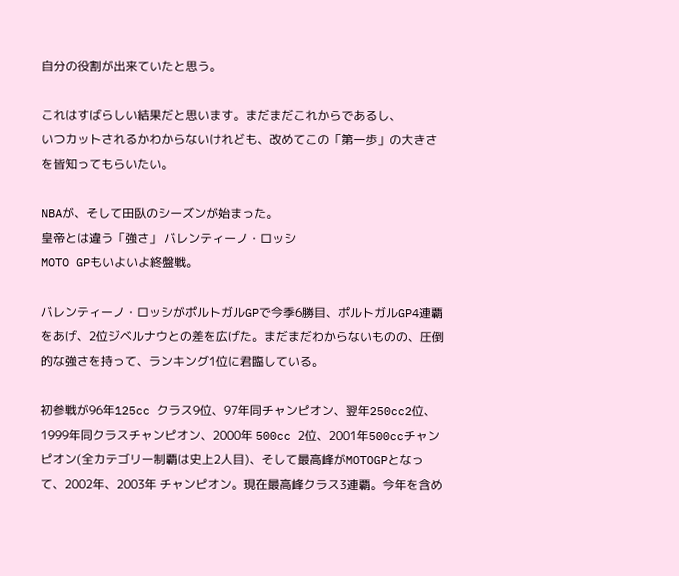自分の役割が出来ていたと思う。

これはすばらしい結果だと思います。まだまだこれからであるし、
いつカットされるかわからないけれども、改めてこの「第一歩」の大きさを皆知ってもらいたい。

NBAが、そして田臥のシーズンが始まった。
皇帝とは違う「強さ」 バレンティーノ・ロッシ
MOTO GPもいよいよ終盤戦。

バレンティーノ・ロッシがポルトガルGPで今季6勝目、ポルトガルGP4連覇をあげ、2位ジベルナウとの差を広げた。まだまだわからないものの、圧倒的な強さを持って、ランキング1位に君臨している。

初参戦が96年125cc クラス9位、97年同チャンピオン、翌年250cc2位、1999年同クラスチャンピオン、2000年 500cc 2位、2001年500ccチャンピオン(全カテゴリー制覇は史上2人目)、そして最高峰がMOTOGPとなって、2002年、2003年 チャンピオン。現在最高峰クラス3連覇。今年を含め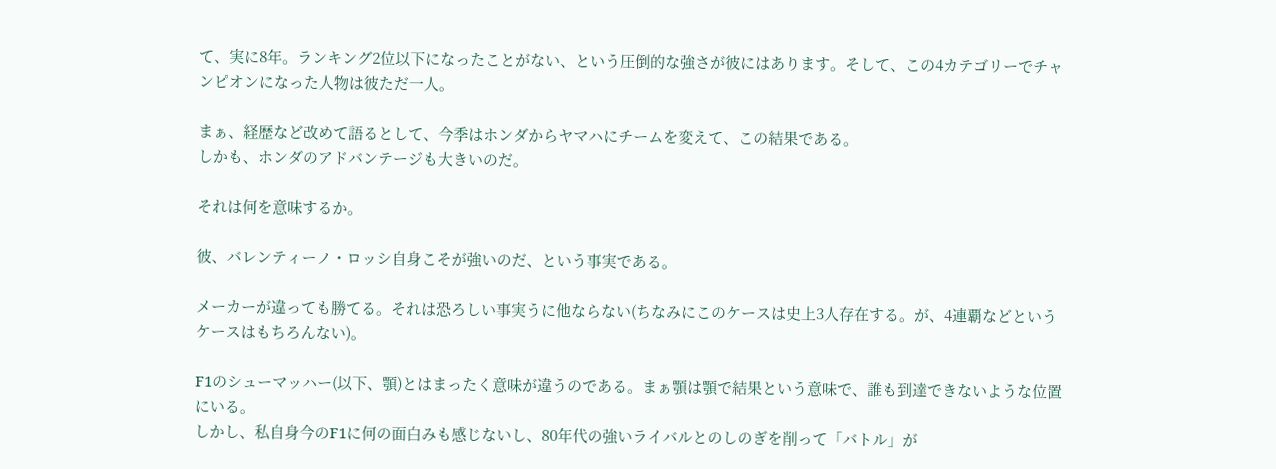て、実に8年。ランキング2位以下になったことがない、という圧倒的な強さが彼にはあります。そして、この4カテゴリーでチャンピオンになった人物は彼ただ一人。

まぁ、経歴など改めて語るとして、今季はホンダからヤマハにチームを変えて、この結果である。
しかも、ホンダのアドバンテージも大きいのだ。

それは何を意味するか。

彼、バレンティーノ・ロッシ自身こそが強いのだ、という事実である。

メーカーが違っても勝てる。それは恐ろしい事実うに他ならない(ちなみにこのケースは史上3人存在する。が、4連覇などというケースはもちろんない)。

F1のシューマッハー(以下、顎)とはまったく意味が違うのである。まぁ顎は顎で結果という意味で、誰も到達できないような位置にいる。
しかし、私自身今のF1に何の面白みも感じないし、80年代の強いライバルとのしのぎを削って「バトル」が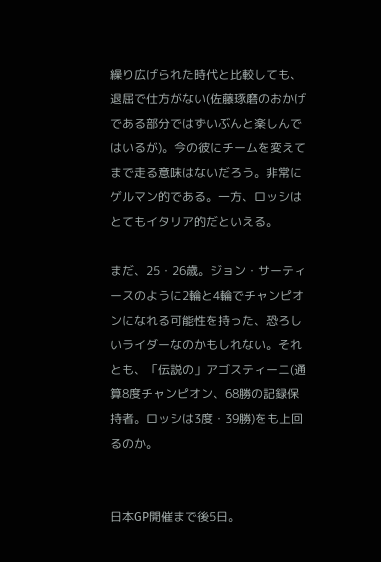繰り広げられた時代と比較しても、退屈で仕方がない(佐藤琢磨のおかげである部分ではずいぶんと楽しんではいるが)。今の彼にチームを変えてまで走る意味はないだろう。非常にゲルマン的である。一方、ロッシはとてもイタリア的だといえる。

まだ、25・26歳。ジョン・サーティースのように2輪と4輪でチャンピオンになれる可能性を持った、恐ろしいライダーなのかもしれない。それとも、「伝説の」アゴスティーニ(通算8度チャンピオン、68勝の記録保持者。ロッシは3度・39勝)をも上回るのか。


日本GP開催まで後5日。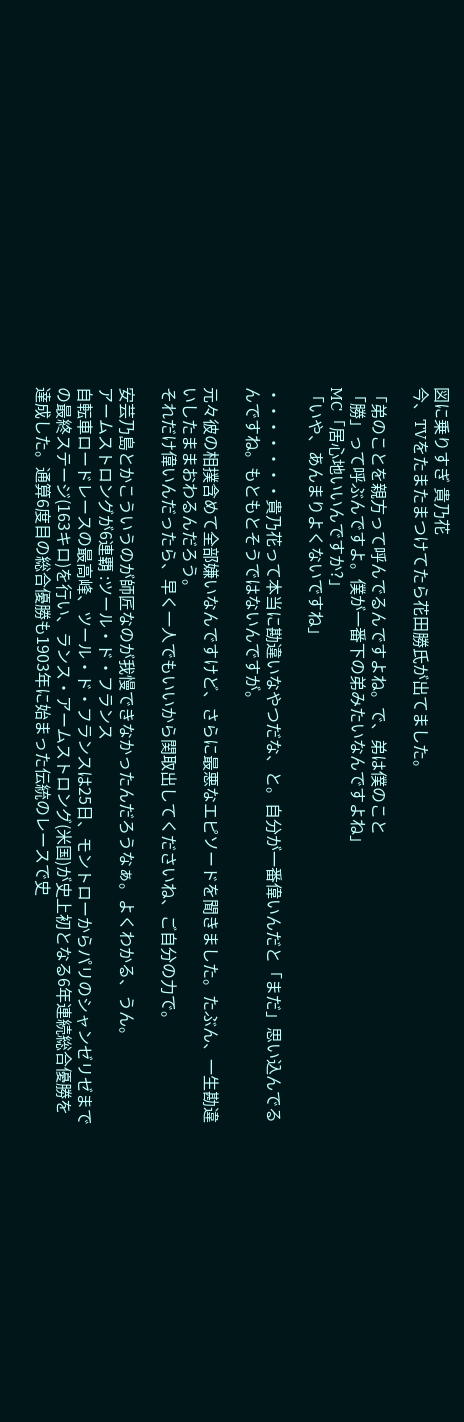図に乗りすぎ 貴乃花
今、TVをたまたまつけてたら花田勝氏が出てました。

「弟のことを親方って呼んでるんですよね。で、弟は僕のこと
「勝」って呼ぶんですよ。僕が一番下の弟みたいなんですよね」
MC「居心地いいんですか?」
「いや、あんまりよくないですね」

・・・・・・・貴乃花って本当に勘違いなやつだな、と。自分が一番偉いんだと「まだ」思い込んでるんですね。もともとそうではないんですが。

元々彼の相撲含めて全部嫌いなんですけど、さらに最悪なエピソードを聞きました。たぶん、一生勘違いしたままおわるんだろう。
それだけ偉いんだったら、早く一人でもいいから関取出してくださいね、ご自分の力で。

安芸乃島とかこういうのが師匠なのが我慢できなかったんだろうなぁ。よくわかる、うん。
アームストロングが6連覇 :ツール・ド・フランス
自転車ロードレースの最高峰、ツール・ド・フランスは25日、モントローからパリのシャンゼリゼまでの最終ステージ(163キロ)を行い、ランス・アームストロング(米国)が史上初となる6年連続総合優勝を達成した。通算6度目の総合優勝も1903年に始まった伝統のレースで史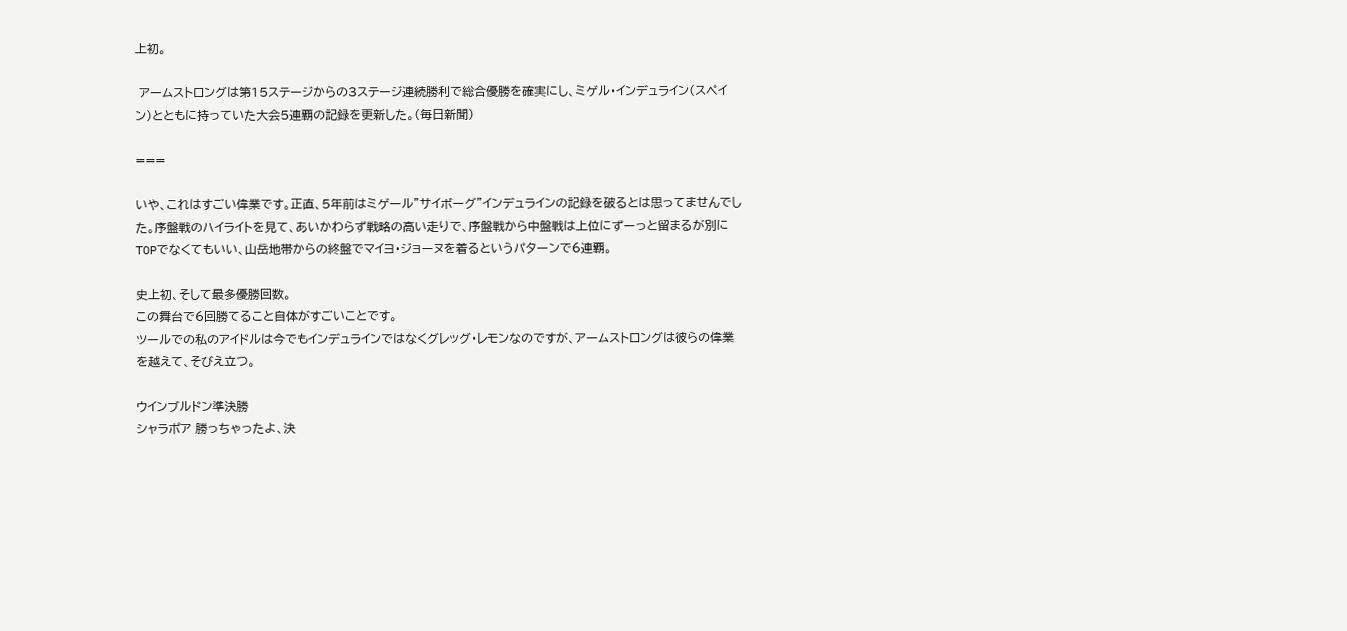上初。

 アームストロングは第15ステージからの3ステージ連続勝利で総合優勝を確実にし、ミゲル・インデュライン(スペイン)とともに持っていた大会5連覇の記録を更新した。(毎日新聞)

===

いや、これはすごい偉業です。正直、5年前はミゲール”サイボーグ”インデュラインの記録を破るとは思ってませんでした。序盤戦のハイライトを見て、あいかわらず戦略の高い走りで、序盤戦から中盤戦は上位にずーっと留まるが別にTOPでなくてもいい、山岳地帯からの終盤でマイヨ・ジョーヌを着るというパターンで6連覇。

史上初、そして最多優勝回数。
この舞台で6回勝てること自体がすごいことです。
ツールでの私のアイドルは今でもインデュラインではなくグレッグ・レモンなのですが、アームストロングは彼らの偉業を越えて、そびえ立つ。

ウインブルドン準決勝
シャラポア 勝っちゃったよ、決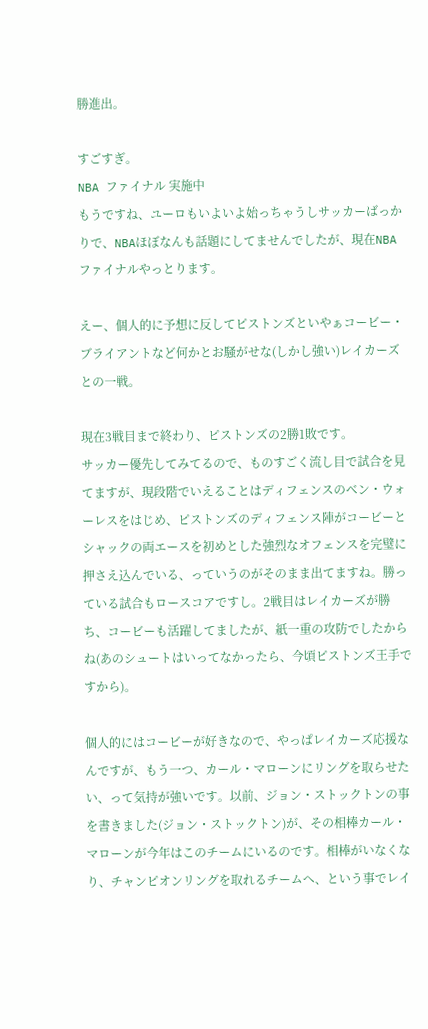勝進出。

すごすぎ。
NBA ファイナル 実施中
もうですね、ユーロもいよいよ始っちゃうしサッカーばっかりで、NBAほぼなんも話題にしてませんでしたが、現在NBAファイナルやっとります。

えー、個人的に予想に反してピストンズといやぁコービー・ブライアントなど何かとお騒がせな(しかし強い)レイカーズとの一戦。

現在3戦目まで終わり、ピストンズの2勝1敗です。
サッカー優先してみてるので、ものすごく流し目で試合を見てますが、現段階でいえることはディフェンスのベン・ウォーレスをはじめ、ピストンズのディフェンス陣がコービーとシャックの両エースを初めとした強烈なオフェンスを完璧に押さえ込んでいる、っていうのがそのまま出てますね。勝っている試合もロースコアですし。2戦目はレイカーズが勝ち、コービーも活躍してましたが、紙一重の攻防でしたからね(あのシュートはいってなかったら、今頃ピストンズ王手ですから)。

個人的にはコービーが好きなので、やっぱレイカーズ応援なんですが、もう一つ、カール・マローンにリングを取らせたい、って気持が強いです。以前、ジョン・ストックトンの事を書きました(ジョン・ストックトン)が、その相棒カール・マローンが今年はこのチームにいるのです。相棒がいなくなり、チャンピオンリングを取れるチームへ、という事でレイ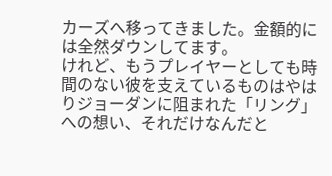カーズへ移ってきました。金額的には全然ダウンしてます。
けれど、もうプレイヤーとしても時間のない彼を支えているものはやはりジョーダンに阻まれた「リング」への想い、それだけなんだと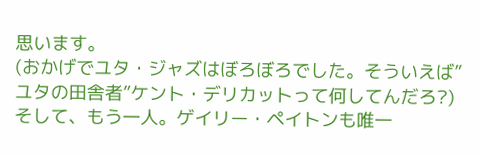思います。
(おかげでユタ・ジャズはぼろぼろでした。そういえば”ユタの田舎者”ケント・デリカットって何してんだろ?)
そして、もう一人。ゲイリー・ペイトンも唯一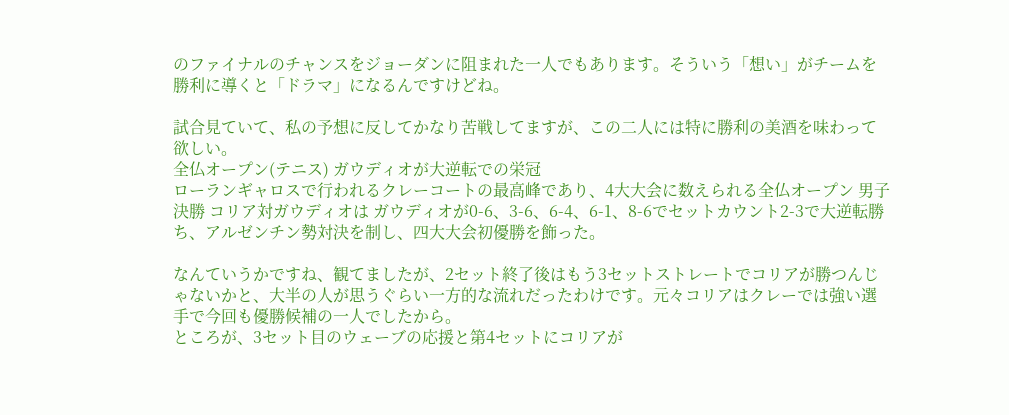のファイナルのチャンスをジョーダンに阻まれた一人でもあります。そういう「想い」がチームを勝利に導くと「ドラマ」になるんですけどね。

試合見ていて、私の予想に反してかなり苦戦してますが、この二人には特に勝利の美酒を味わって欲しい。
全仏オープン(テニス) ガウディオが大逆転での栄冠
ローランギャロスで行われるクレーコートの最高峰であり、4大大会に数えられる全仏オープン 男子決勝 コリア対ガウディオは ガウディオが0-6、3-6、6-4、6-1、8-6でセットカウント2-3で大逆転勝ち、アルゼンチン勢対決を制し、四大大会初優勝を飾った。

なんていうかですね、観てましたが、2セット終了後はもう3セットストレートでコリアが勝つんじゃないかと、大半の人が思うぐらい一方的な流れだったわけです。元々コリアはクレーでは強い選手で今回も優勝候補の一人でしたから。
ところが、3セット目のウェーブの応援と第4セットにコリアが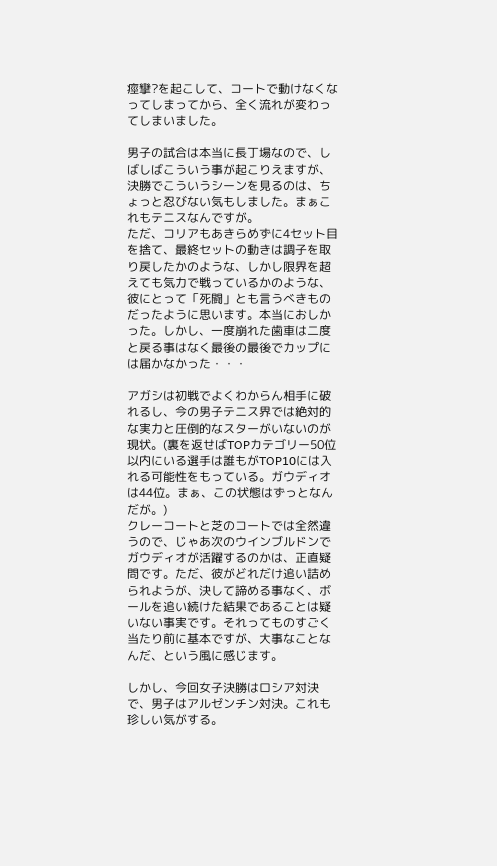痙攣?を起こして、コートで動けなくなってしまってから、全く流れが変わってしまいました。

男子の試合は本当に長丁場なので、しばしばこういう事が起こりえますが、決勝でこういうシーンを見るのは、ちょっと忍びない気もしました。まぁこれもテニスなんですが。
ただ、コリアもあきらめずに4セット目を捨て、最終セットの動きは調子を取り戻したかのような、しかし限界を超えても気力で戦っているかのような、彼にとって「死闘」とも言うべきものだったように思います。本当におしかった。しかし、一度崩れた歯車は二度と戻る事はなく最後の最後でカップには届かなかった・・・

アガシは初戦でよくわからん相手に破れるし、今の男子テニス界では絶対的な実力と圧倒的なスターがいないのが現状。(裏を返せばTOPカテゴリー50位以内にいる選手は誰もがTOP10には入れる可能性をもっている。ガウディオは44位。まぁ、この状態はずっとなんだが。)
クレーコートと芝のコートでは全然違うので、じゃあ次のウインブルドンでガウディオが活躍するのかは、正直疑問です。ただ、彼がどれだけ追い詰められようが、決して諦める事なく、ボールを追い続けた結果であることは疑いない事実です。それってものすごく当たり前に基本ですが、大事なことなんだ、という風に感じます。

しかし、今回女子決勝はロシア対決で、男子はアルゼンチン対決。これも珍しい気がする。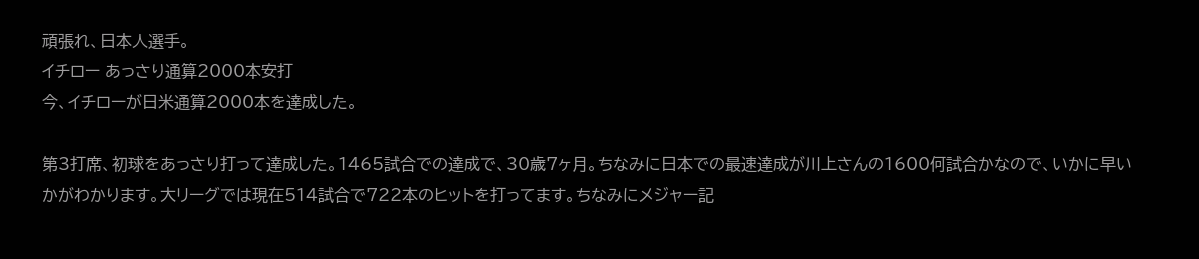頑張れ、日本人選手。
イチロー あっさり通算2000本安打
今、イチローが日米通算2000本を達成した。

第3打席、初球をあっさり打って達成した。1465試合での達成で、30歳7ヶ月。ちなみに日本での最速達成が川上さんの1600何試合かなので、いかに早いかがわかります。大リーグでは現在514試合で722本のヒットを打ってます。ちなみにメジャー記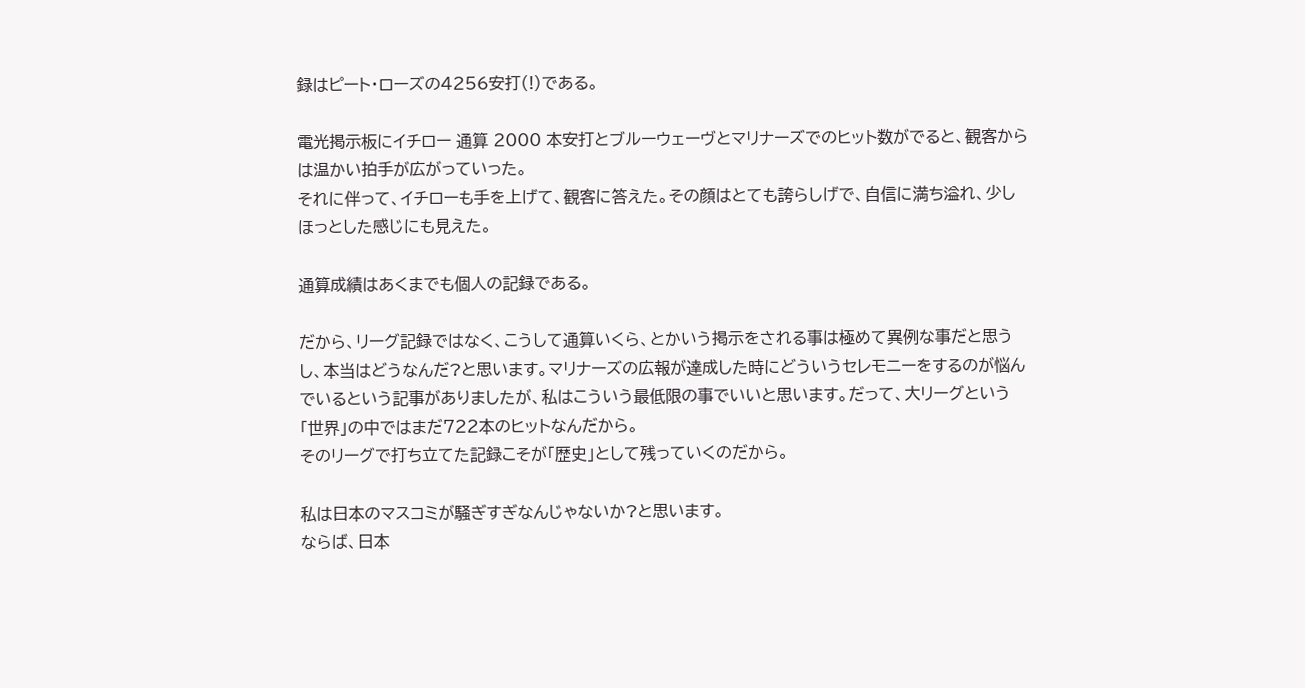録はピート・ローズの4256安打(!)である。

電光掲示板にイチロー 通算 2000 本安打とブルーウェーヴとマリナーズでのヒット数がでると、観客からは温かい拍手が広がっていった。
それに伴って、イチローも手を上げて、観客に答えた。その顔はとても誇らしげで、自信に満ち溢れ、少しほっとした感じにも見えた。

通算成績はあくまでも個人の記録である。

だから、リーグ記録ではなく、こうして通算いくら、とかいう掲示をされる事は極めて異例な事だと思うし、本当はどうなんだ?と思います。マリナーズの広報が達成した時にどういうセレモニーをするのが悩んでいるという記事がありましたが、私はこういう最低限の事でいいと思います。だって、大リーグという「世界」の中ではまだ722本のヒットなんだから。
そのリーグで打ち立てた記録こそが「歴史」として残っていくのだから。

私は日本のマスコミが騒ぎすぎなんじゃないか?と思います。
ならば、日本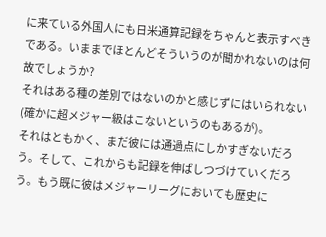に来ている外国人にも日米通算記録をちゃんと表示すべきである。いままでほとんどそういうのが聞かれないのは何故でしょうか?
それはある種の差別ではないのかと感じずにはいられない(確かに超メジャー級はこないというのもあるが)。
それはともかく、まだ彼には通過点にしかすぎないだろう。そして、これからも記録を伸ばしつづけていくだろう。もう既に彼はメジャーリーグにおいても歴史に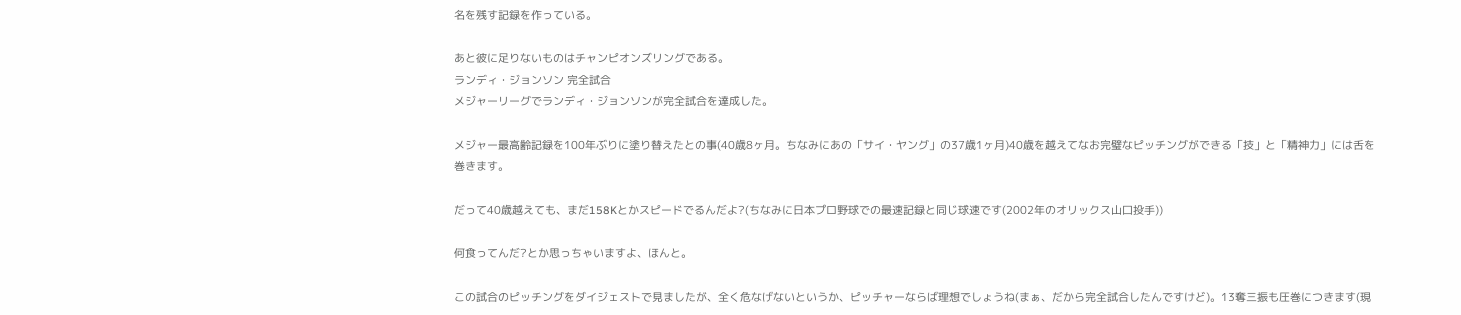名を残す記録を作っている。

あと彼に足りないものはチャンピオンズリングである。
ランディ・ジョンソン 完全試合
メジャーリーグでランディ・ジョンソンが完全試合を達成した。

メジャー最高齢記録を100年ぶりに塗り替えたとの事(40歳8ヶ月。ちなみにあの「サイ・ヤング」の37歳1ヶ月)40歳を越えてなお完璧なピッチングができる「技」と「精神力」には舌を巻きます。

だって40歳越えても、まだ158Kとかスピードでるんだよ?(ちなみに日本プロ野球での最速記録と同じ球速です(2002年のオリックス山口投手))

何食ってんだ?とか思っちゃいますよ、ほんと。

この試合のピッチングをダイジェストで見ましたが、全く危なげないというか、ピッチャーならば理想でしょうね(まぁ、だから完全試合したんですけど)。13奪三振も圧巻につきます(現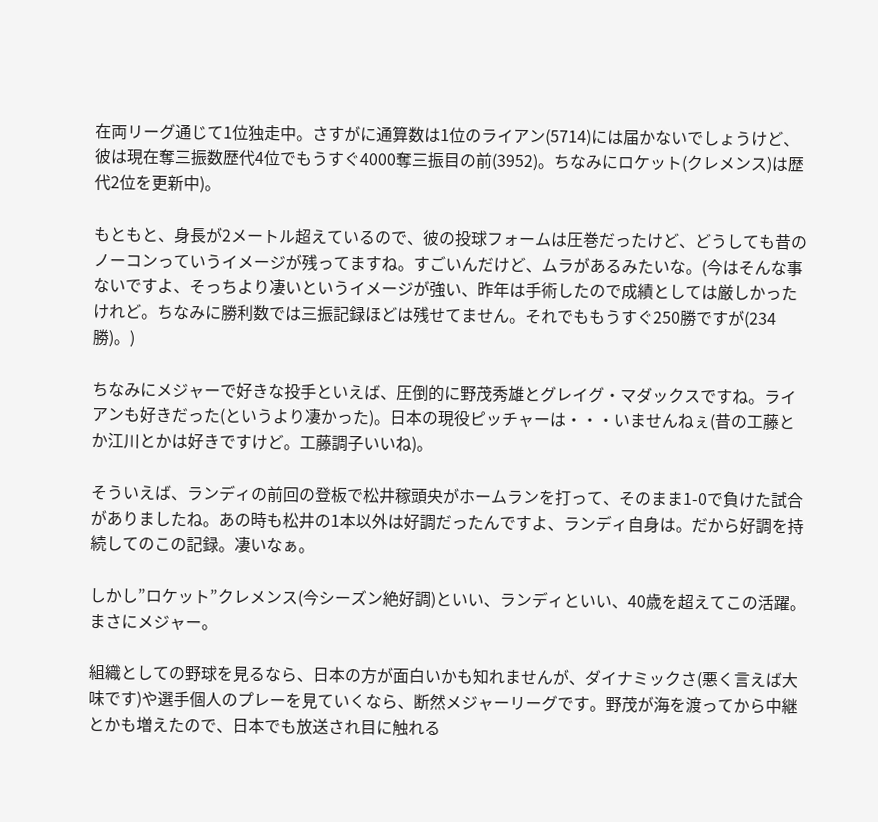在両リーグ通じて1位独走中。さすがに通算数は1位のライアン(5714)には届かないでしょうけど、彼は現在奪三振数歴代4位でもうすぐ4000奪三振目の前(3952)。ちなみにロケット(クレメンス)は歴代2位を更新中)。

もともと、身長が2メートル超えているので、彼の投球フォームは圧巻だったけど、どうしても昔のノーコンっていうイメージが残ってますね。すごいんだけど、ムラがあるみたいな。(今はそんな事ないですよ、そっちより凄いというイメージが強い、昨年は手術したので成績としては厳しかったけれど。ちなみに勝利数では三振記録ほどは残せてません。それでももうすぐ250勝ですが(234勝)。)

ちなみにメジャーで好きな投手といえば、圧倒的に野茂秀雄とグレイグ・マダックスですね。ライアンも好きだった(というより凄かった)。日本の現役ピッチャーは・・・いませんねぇ(昔の工藤とか江川とかは好きですけど。工藤調子いいね)。

そういえば、ランディの前回の登板で松井稼頭央がホームランを打って、そのまま1-0で負けた試合がありましたね。あの時も松井の1本以外は好調だったんですよ、ランディ自身は。だから好調を持続してのこの記録。凄いなぁ。

しかし”ロケット”クレメンス(今シーズン絶好調)といい、ランディといい、40歳を超えてこの活躍。まさにメジャー。

組織としての野球を見るなら、日本の方が面白いかも知れませんが、ダイナミックさ(悪く言えば大味です)や選手個人のプレーを見ていくなら、断然メジャーリーグです。野茂が海を渡ってから中継とかも増えたので、日本でも放送され目に触れる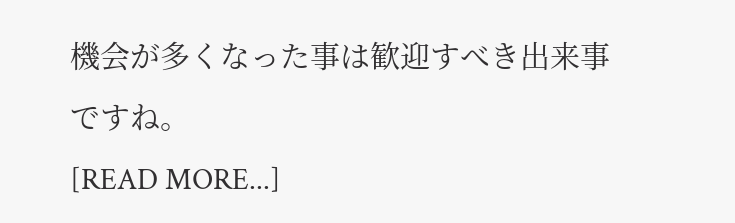機会が多くなった事は歓迎すべき出来事ですね。
[READ MORE...]